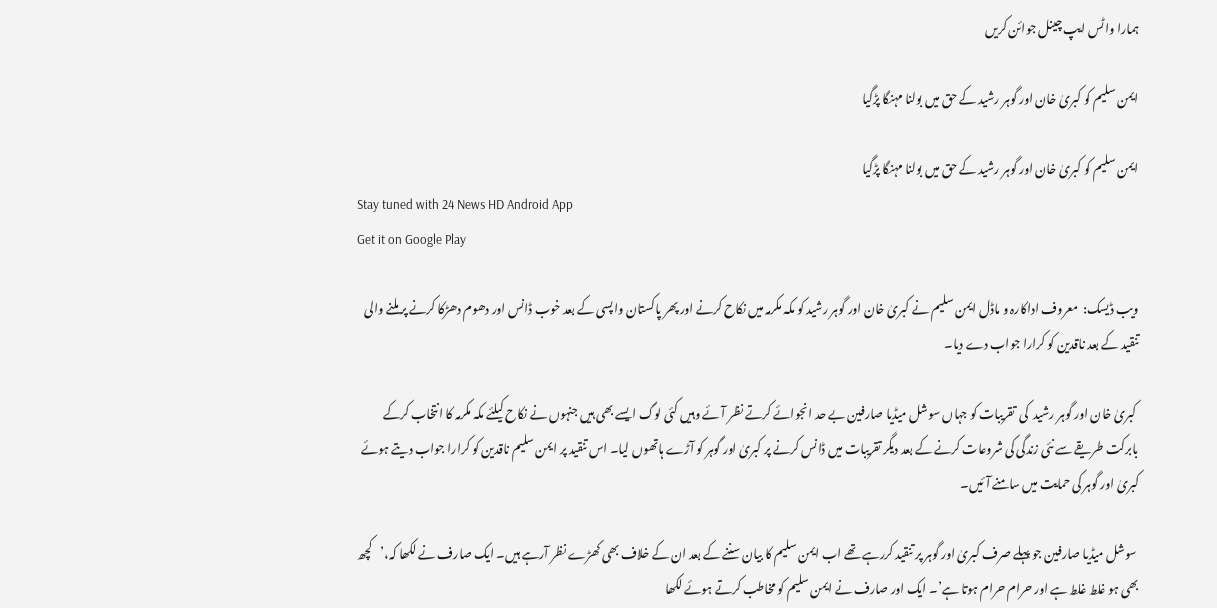ہمارا واٹس ایپ چینل جوائن کریں

ایمن سلیم کو کبریٰ خان اور گوہر رشید کے حق میں بولنا مہنگا پڑگیا

ایمن سلیم کو کبریٰ خان اور گوہر رشید کے حق میں بولنا مہنگا پڑگیا
Stay tuned with 24 News HD Android App
Get it on Google Play

ویب ڈیسک:  معروف اداکارہ و ماڈل ایمن سلیم نے کبریٰ خان اور گوہر رشید کو مکہ مکرمہ میں نکاح کرنے اور پھر پاکستان واپسی کے بعد خوب ڈانس اور دھوم دھڑکا کرنے پر ملنے والی تنقید کے بعد ناقدین کو کرارا جواب دے دیا۔

 کبریٰ خان اور گوہر رشید  کی  تقریبات کو جہاں سوشل میڈیا صارفین بے حد انجوائے کرتے نظر آئے وہیں کئی لوگ ایسے بھی ہیں جنہوں نے نکاح کیلئے مکہ مکرمہ کا انتخاب کرکے بابرکت طریقے سے نئی زندگی کی شروعات کرنے کے بعد دیگر تقریبات میں ڈانس کرنے پر کبریٰ اور گوہر کو آڑے ہاتھوں لیا۔ اس تنقید پر ایمن سلیم ناقدین کو کرارا جواب دیتے ہوئے کبریٰ اور گوہر کی حمایت میں سامنے آئیں۔

 سوشل میڈیا صارفین جو پہلے صرف کبریٰ اور گوہر پر تنقید کررہے تھے اب ایمن سلیم کا بیان سننے کے بعد ان کے خلاف بھی کھڑے نظر آرہے ہیں۔ ایک صارف نے لکھا کہ،’کچھ بھی ہو غلط غلط ہے اور حرام حرام ہوتا ہے’۔ ایک اور صارف نے ایمن سلیم کو مخاطب کرتے ہوئے لکھا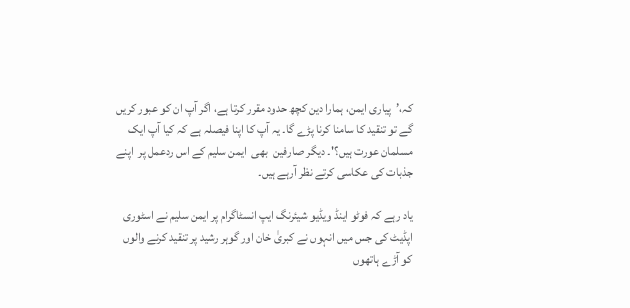کہ،’پیاری ایمن، ہمارا دین کچھ حدود مقرر کرتا ہے، اگر آپ ان کو عبور کریں گے تو تنقید کا سامنا کرنا پڑے گا۔ یہ آپ کا اپنا فیصلہ ہے کہ کیا آپ ایک مسلمان عورت ہیں؟'۔ دیگر صارفین  بھی  ایمن سلیم کے اس ردعمل پر  اپنے جذبات کی عکاسی کرتے نظر آرہے ہیں۔

یاد رہے کہ فوٹو اینڈ ویڈیو شیئرنگ ایپ انسٹاگرام پر ایمن سلیم نے اسٹوری اپڈیٹ کی جس میں انہوں نے کبریٰ خان اور گوہر رشید پر تنقید کرنے والوں کو آڑے ہاتھوں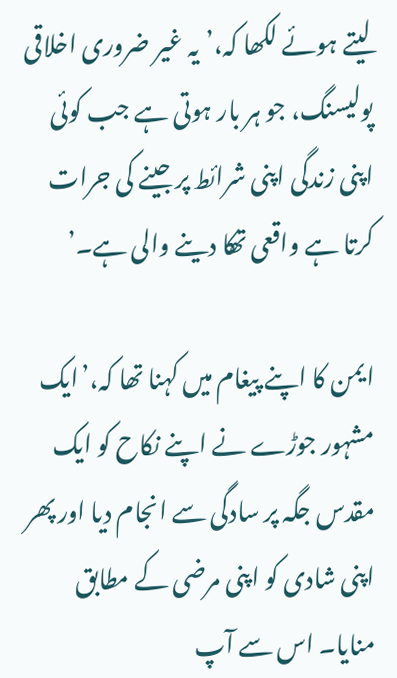لیتے ہوئے لکھا کہ،’یہ غیر ضروری اخلاقی پولیسنگ، جو ہر بار ہوتی ہے جب کوئی اپنی زندگی اپنی شرائط پر جینے کی جرات کرتا ہے واقعی تھکا دینے والی ہے۔’

ایمن کا اپنے پیغام میں کہنا تھا کہ،’ایک مشہور جوڑے نے اپنے نکاح کو ایک مقدس جگہ پر سادگی سے انجام دیا اور پھر اپنی شادی کو اپنی مرضی کے مطابق منایا۔ اس سے آپ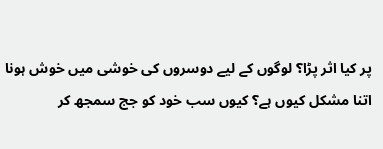پر کیا اثر پڑا؟ لوگوں کے لیے دوسروں کی خوشی میں خوش ہونا اتنا مشکل کیوں ہے؟ کیوں سب خود کو جج سمجھ کر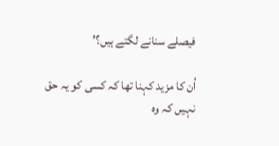فیصلے سنانے لگتے ہیں؟’

اُن کا مزید کہنا تھا کہ کسی کو یہ حق نہیں کہ وہ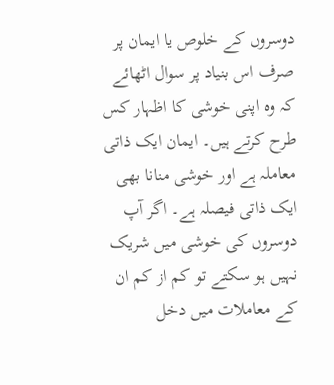دوسروں کے خلوص یا ایمان پر صرف اس بنیاد پر سوال اٹھائے کہ وہ اپنی خوشی کا اظہار کس طرح کرتے ہیں۔ ایمان ایک ذاتی معاملہ ہے اور خوشی منانا بھی ایک ذاتی فیصلہ ہے۔ اگر آپ دوسروں کی خوشی میں شریک نہیں ہو سکتے تو کم از کم ان کے معاملات میں دخل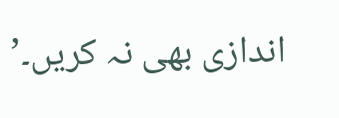اندازی بھی نہ کریں۔’